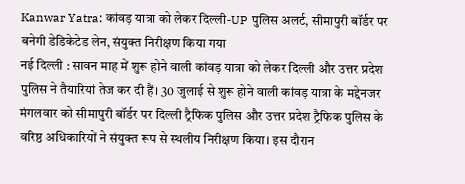Kanwar Yatra: कांवड़ यात्रा को लेकर दिल्ली-UP पुलिस अलर्ट, सीमापुरी बॉर्डर पर बनेगी डेडिकेटेड लेन, संयुक्त निरीक्षण किया गया
नई दिल्ली : सावन माह में शुरू होने वाली कांवड़ यात्रा को लेकर दिल्ली और उत्तर प्रदेश पुलिस ने तैयारियां तेज कर दी हैं। 30 जुलाई से शुरू होने वाली कांवड़ यात्रा के मद्देनजर मंगलवार को सीमापुरी बॉर्डर पर दिल्ली ट्रैफिक पुलिस और उत्तर प्रदेश ट्रैफिक पुलिस के वरिष्ठ अधिकारियों ने संयुक्त रूप से स्थलीय निरीक्षण किया। इस दौरान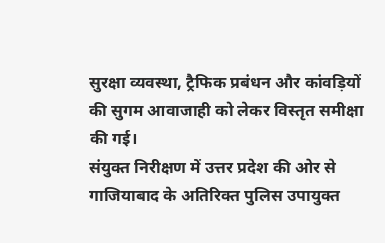सुरक्षा व्यवस्था, ट्रैफिक प्रबंधन और कांवड़ियों की सुगम आवाजाही को लेकर विस्तृत समीक्षा की गई।
संयुक्त निरीक्षण में उत्तर प्रदेश की ओर से गाजियाबाद के अतिरिक्त पुलिस उपायुक्त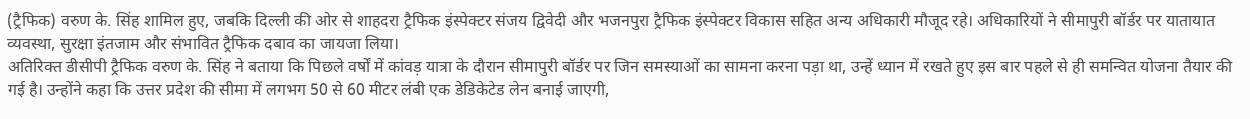(ट्रैफिक) वरुण के. सिंह शामिल हुए, जबकि दिल्ली की ओर से शाहदरा ट्रैफिक इंस्पेक्टर संजय द्विवेदी और भजनपुरा ट्रैफिक इंस्पेक्टर विकास सहित अन्य अधिकारी मौजूद रहे। अधिकारियों ने सीमापुरी बॉर्डर पर यातायात व्यवस्था, सुरक्षा इंतजाम और संभावित ट्रैफिक दबाव का जायजा लिया।
अतिरिक्त डीसीपी ट्रैफिक वरुण के. सिंह ने बताया कि पिछले वर्षों में कांवड़ यात्रा के दौरान सीमापुरी बॉर्डर पर जिन समस्याओं का सामना करना पड़ा था, उन्हें ध्यान में रखते हुए इस बार पहले से ही समन्वित योजना तैयार की गई है। उन्होंने कहा कि उत्तर प्रदेश की सीमा में लगभग 50 से 60 मीटर लंबी एक डेडिकेटेड लेन बनाई जाएगी,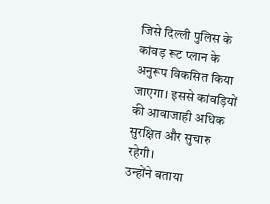जिसे दिल्ली पुलिस के कांवड़ रूट प्लान के अनुरूप विकसित किया जाएगा। इससे कांवड़ियों की आवाजाही अधिक सुरक्षित और सुचारु रहेगी।
उन्होंने बताया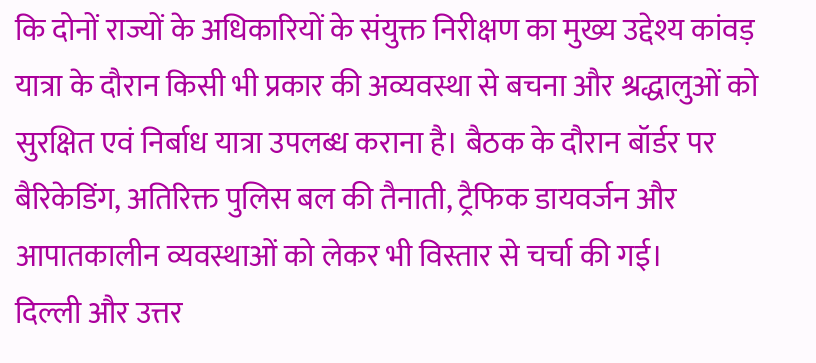कि दोनों राज्यों के अधिकारियों के संयुक्त निरीक्षण का मुख्य उद्देश्य कांवड़ यात्रा के दौरान किसी भी प्रकार की अव्यवस्था से बचना और श्रद्धालुओं को सुरक्षित एवं निर्बाध यात्रा उपलब्ध कराना है। बैठक के दौरान बॉर्डर पर बैरिकेडिंग, अतिरिक्त पुलिस बल की तैनाती, ट्रैफिक डायवर्जन और आपातकालीन व्यवस्थाओं को लेकर भी विस्तार से चर्चा की गई।
दिल्ली और उत्तर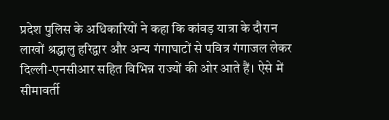प्रदेश पुलिस के अधिकारियों ने कहा कि कांवड़ यात्रा के दौरान लाखों श्रद्धालु हरिद्वार और अन्य गंगाघाटों से पवित्र गंगाजल लेकर दिल्ली-एनसीआर सहित विभिन्न राज्यों की ओर आते हैं। ऐसे में सीमावर्ती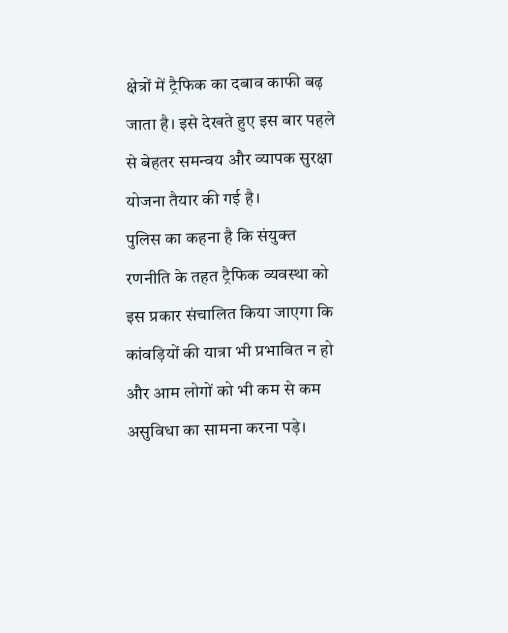क्षेत्रों में ट्रैफिक का दबाव काफी बढ़ जाता है। इसे देखते हुए इस बार पहले से बेहतर समन्वय और व्यापक सुरक्षा योजना तैयार की गई है।
पुलिस का कहना है कि संयुक्त रणनीति के तहत ट्रैफिक व्यवस्था को इस प्रकार संचालित किया जाएगा कि कांवड़ियों की यात्रा भी प्रभावित न हो और आम लोगों को भी कम से कम असुविधा का सामना करना पड़े।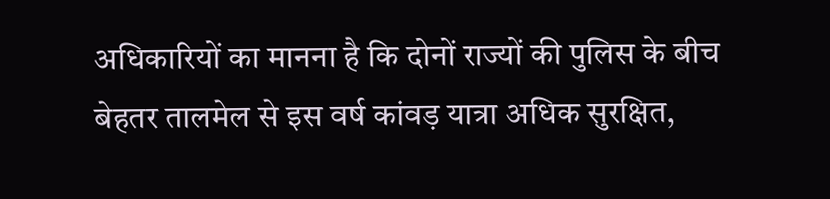अधिकारियों का मानना है कि दोनों राज्यों की पुलिस के बीच बेहतर तालमेल से इस वर्ष कांवड़ यात्रा अधिक सुरक्षित,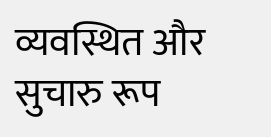व्यवस्थित और सुचारु रूप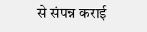से संपन्न कराई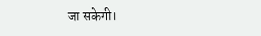जा सकेगी।